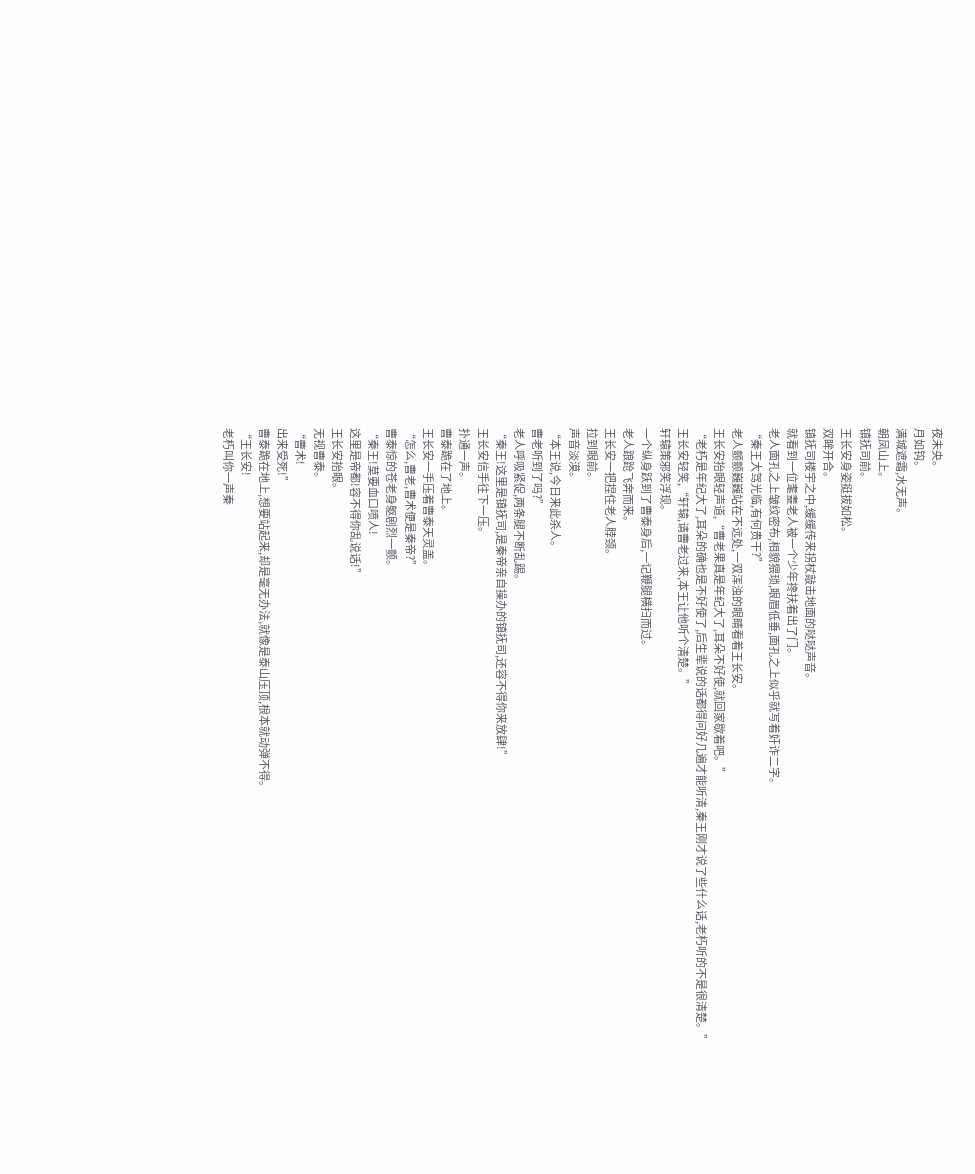夜未央。
月如钩。
满城遮霜,水无声。
朝凤山上。
镇抚司前。
王长安身姿挺拔如松。
双眸开合。
镇抚司楼宇之中,缓缓传来拐杖敲击地面的哒哒声音。
就看到一位耄耋老人被一个少年搀扶着出了门。
老人面孔之上皱纹密布,相貌猥琐,眼眉低垂,面孔之上似乎就写着奸诈二字。
“秦王大驾光临,有何贵干?”
老人颤颤巍巍站在不远处,一双浑浊的眼睛看着王长安。
王长安抬眼轻声道,“曹老果真是年纪大了,耳朵不好使,就回家歇着吧。”
“老朽是年纪大了,耳朵的确也是不好使了,后生辈说的话都得问好几遍才能听清,秦王刚才说了些什么话,老朽听的不是很清楚。”
王长安轻笑,“轩辕,请曹老过来,本王让他听个清楚。”
轩辕策邪笑浮现。
一个纵身跃到了曹泰身后,一记鞭腿横扫而过。
老人踉跄飞奔而来。
王长安一把捏住老人脖颈。
拉到眼前。
声音淡漠。
“本王说,今日来此杀人。
曹老听到了吗?”
老人呼吸紧促,两条腿不断乱踢。
“秦王!这里是镇抚司,是秦帝亲自操办的镇抚司,还容不得你来放肆!”
王长安信手往下一压。
扑通一声。
曹泰跪在了地上。
王长安一手压着曹泰天灵盖。
“怎么,曹老,曹术便是秦帝?”
曹泰惊的苍老身躯剧烈一颤。
“秦王!莫要血口喷人!
这里是帝都!容不得你乱说话!”
王长安抬眼。
无视曹泰。
“曹术!
出来受死!”
曹泰跪在地上,想要站起来,却是毫无办法,就像是泰山压顶,根本就动弹不得。
“王长安!
老朽叫你一声秦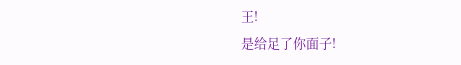王!
是给足了你面子!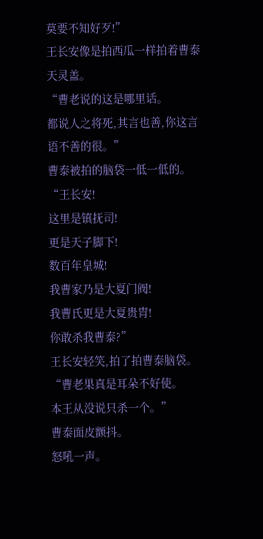莫要不知好歹!”
王长安像是拍西瓜一样拍着曹泰天灵盖。
“曹老说的这是哪里话。
都说人之将死,其言也善,你这言语不善的很。”
曹泰被拍的脑袋一低一低的。
“王长安!
这里是镇抚司!
更是天子脚下!
数百年皇城!
我曹家乃是大夏门阀!
我曹氏更是大夏贵胄!
你敢杀我曹泰?”
王长安轻笑,拍了拍曹泰脑袋。
“曹老果真是耳朵不好使。
本王从没说只杀一个。”
曹泰面皮颤抖。
怒吼一声。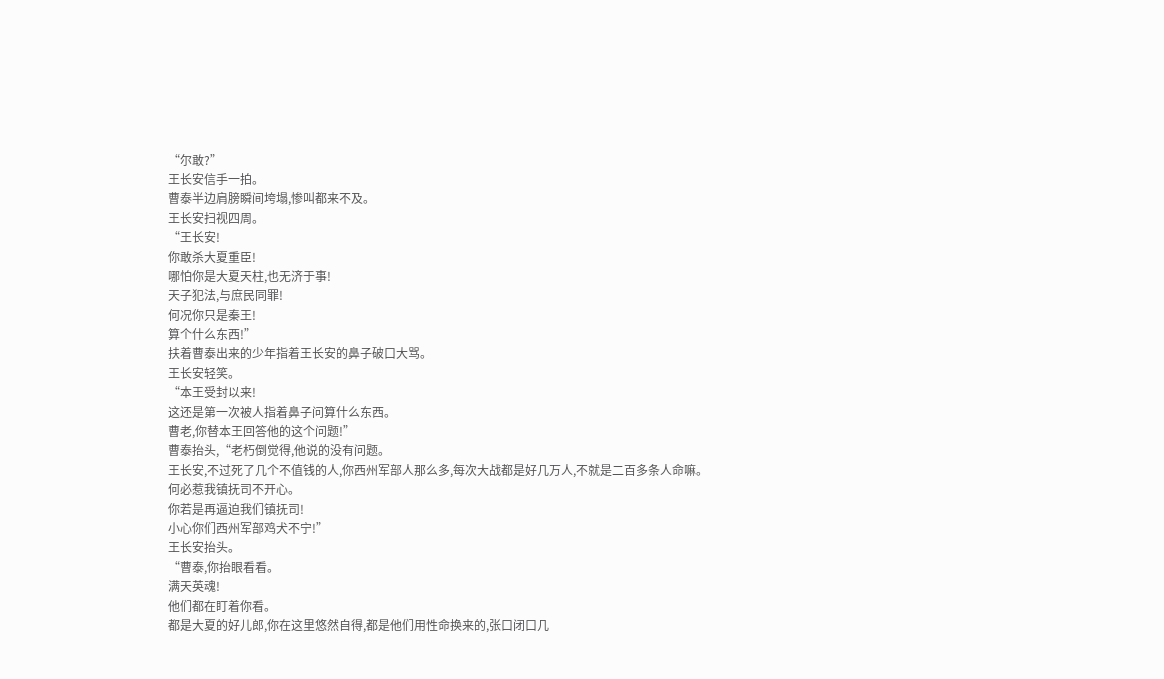“尔敢?”
王长安信手一拍。
曹泰半边肩膀瞬间垮塌,惨叫都来不及。
王长安扫视四周。
“王长安!
你敢杀大夏重臣!
哪怕你是大夏天柱,也无济于事!
天子犯法,与庶民同罪!
何况你只是秦王!
算个什么东西!”
扶着曹泰出来的少年指着王长安的鼻子破口大骂。
王长安轻笑。
“本王受封以来!
这还是第一次被人指着鼻子问算什么东西。
曹老,你替本王回答他的这个问题!”
曹泰抬头,“老朽倒觉得,他说的没有问题。
王长安,不过死了几个不值钱的人,你西州军部人那么多,每次大战都是好几万人,不就是二百多条人命嘛。
何必惹我镇抚司不开心。
你若是再逼迫我们镇抚司!
小心你们西州军部鸡犬不宁!”
王长安抬头。
“曹泰,你抬眼看看。
满天英魂!
他们都在盯着你看。
都是大夏的好儿郎,你在这里悠然自得,都是他们用性命换来的,张口闭口几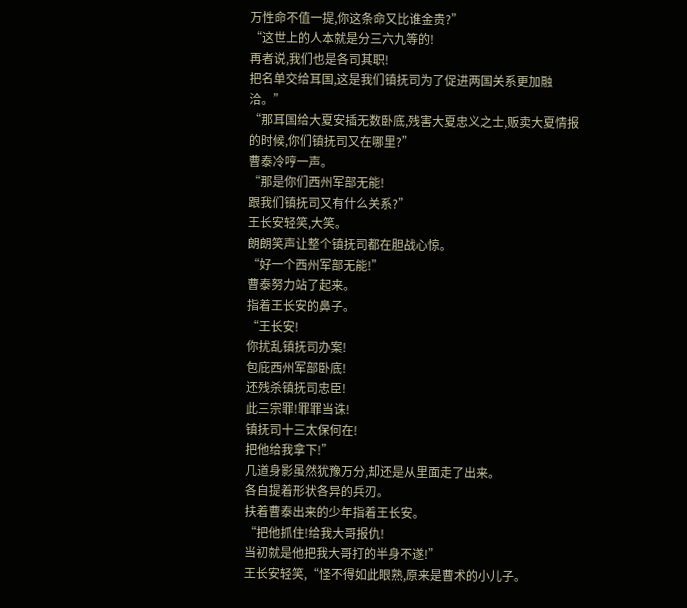万性命不值一提,你这条命又比谁金贵?”
“这世上的人本就是分三六九等的!
再者说,我们也是各司其职!
把名单交给耳国,这是我们镇抚司为了促进两国关系更加融洽。”
“那耳国给大夏安插无数卧底,残害大夏忠义之士,贩卖大夏情报的时候,你们镇抚司又在哪里?”
曹泰冷哼一声。
“那是你们西州军部无能!
跟我们镇抚司又有什么关系?”
王长安轻笑,大笑。
朗朗笑声让整个镇抚司都在胆战心惊。
“好一个西州军部无能!”
曹泰努力站了起来。
指着王长安的鼻子。
“王长安!
你扰乱镇抚司办案!
包庇西州军部卧底!
还残杀镇抚司忠臣!
此三宗罪!罪罪当诛!
镇抚司十三太保何在!
把他给我拿下!”
几道身影虽然犹豫万分,却还是从里面走了出来。
各自提着形状各异的兵刃。
扶着曹泰出来的少年指着王长安。
“把他抓住!给我大哥报仇!
当初就是他把我大哥打的半身不遂!”
王长安轻笑,“怪不得如此眼熟,原来是曹术的小儿子。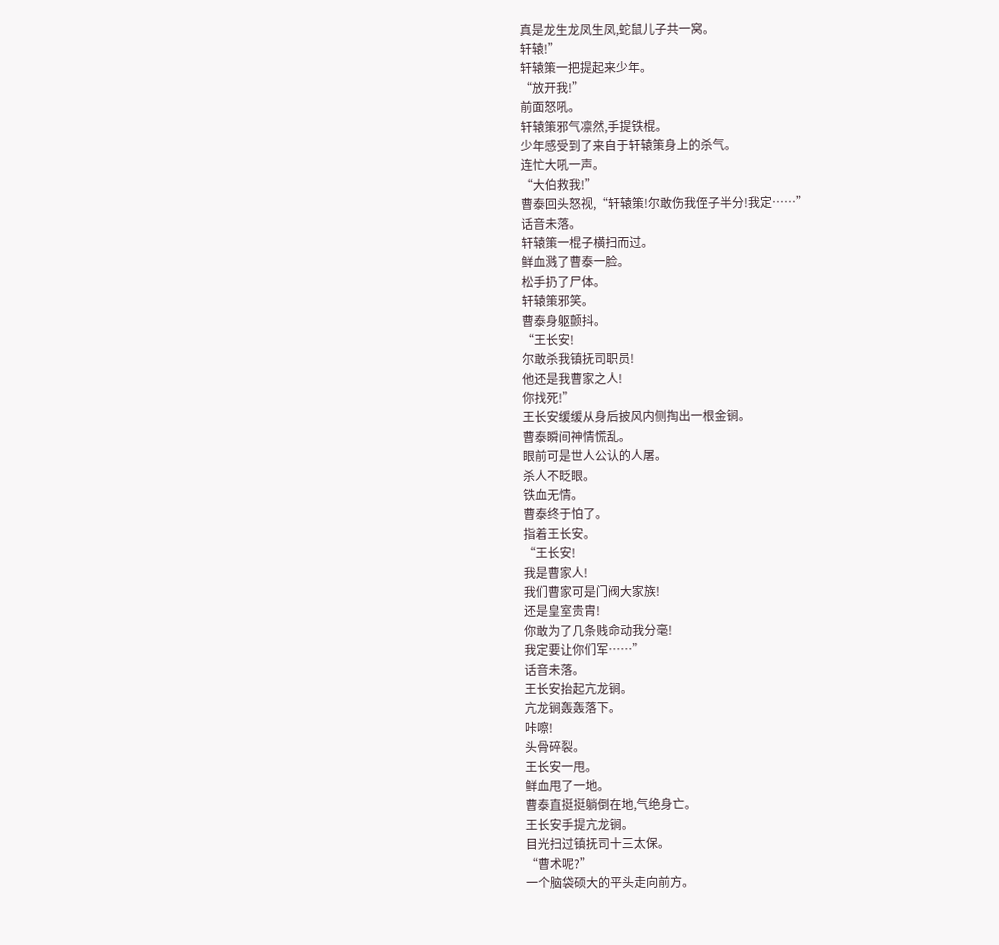真是龙生龙凤生凤,蛇鼠儿子共一窝。
轩辕!”
轩辕策一把提起来少年。
“放开我!”
前面怒吼。
轩辕策邪气凛然,手提铁棍。
少年感受到了来自于轩辕策身上的杀气。
连忙大吼一声。
“大伯救我!”
曹泰回头怒视,“轩辕策!尔敢伤我侄子半分!我定……”
话音未落。
轩辕策一棍子横扫而过。
鲜血溅了曹泰一脸。
松手扔了尸体。
轩辕策邪笑。
曹泰身躯颤抖。
“王长安!
尔敢杀我镇抚司职员!
他还是我曹家之人!
你找死!”
王长安缓缓从身后披风内侧掏出一根金锏。
曹泰瞬间神情慌乱。
眼前可是世人公认的人屠。
杀人不眨眼。
铁血无情。
曹泰终于怕了。
指着王长安。
“王长安!
我是曹家人!
我们曹家可是门阀大家族!
还是皇室贵胄!
你敢为了几条贱命动我分毫!
我定要让你们军……”
话音未落。
王长安抬起亢龙锏。
亢龙锏轰轰落下。
咔嚓!
头骨碎裂。
王长安一甩。
鲜血甩了一地。
曹泰直挺挺躺倒在地,气绝身亡。
王长安手提亢龙锏。
目光扫过镇抚司十三太保。
“曹术呢?”
一个脑袋硕大的平头走向前方。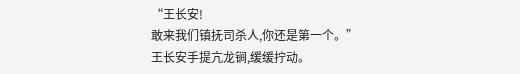“王长安!
敢来我们镇抚司杀人,你还是第一个。”
王长安手提亢龙锏,缓缓拧动。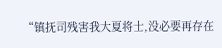“镇抚司残害我大夏将士,没必要再存在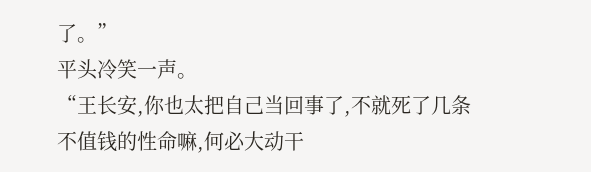了。”
平头冷笑一声。
“王长安,你也太把自己当回事了,不就死了几条不值钱的性命嘛,何必大动干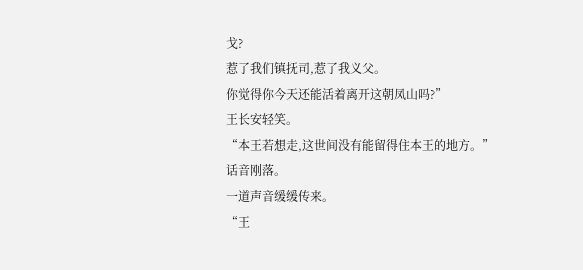戈?
惹了我们镇抚司,惹了我义父。
你觉得你今天还能活着离开这朝凤山吗?”
王长安轻笑。
“本王若想走,这世间没有能留得住本王的地方。”
话音刚落。
一道声音缓缓传来。
“王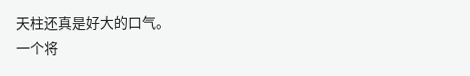天柱还真是好大的口气。
一个将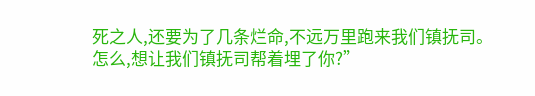死之人,还要为了几条烂命,不远万里跑来我们镇抚司。
怎么,想让我们镇抚司帮着埋了你?”